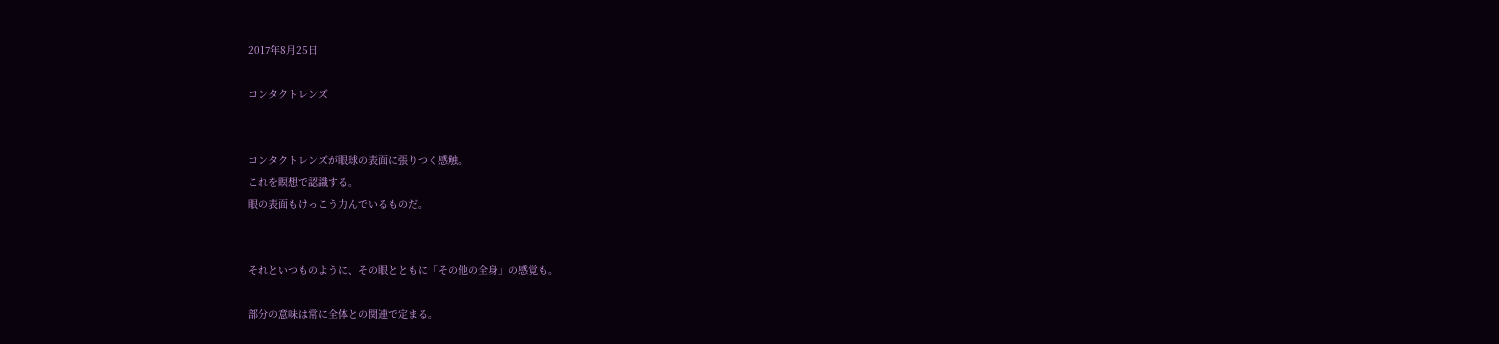2017年8月25日

コンタクトレンズ


コンタクトレンズが眼球の表面に張りつく感触。
これを瞑想で認識する。
眼の表面もけっこう力んでいるものだ。


それといつものように、その眼とともに「その他の全身」の感覚も。

部分の意味は常に全体との関連で定まる。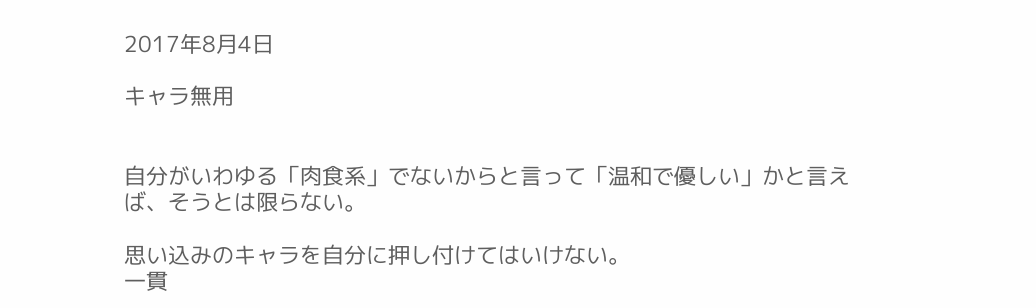2017年8月4日

キャラ無用


自分がいわゆる「肉食系」でないからと言って「温和で優しい」かと言えば、そうとは限らない。

思い込みのキャラを自分に押し付けてはいけない。
一貫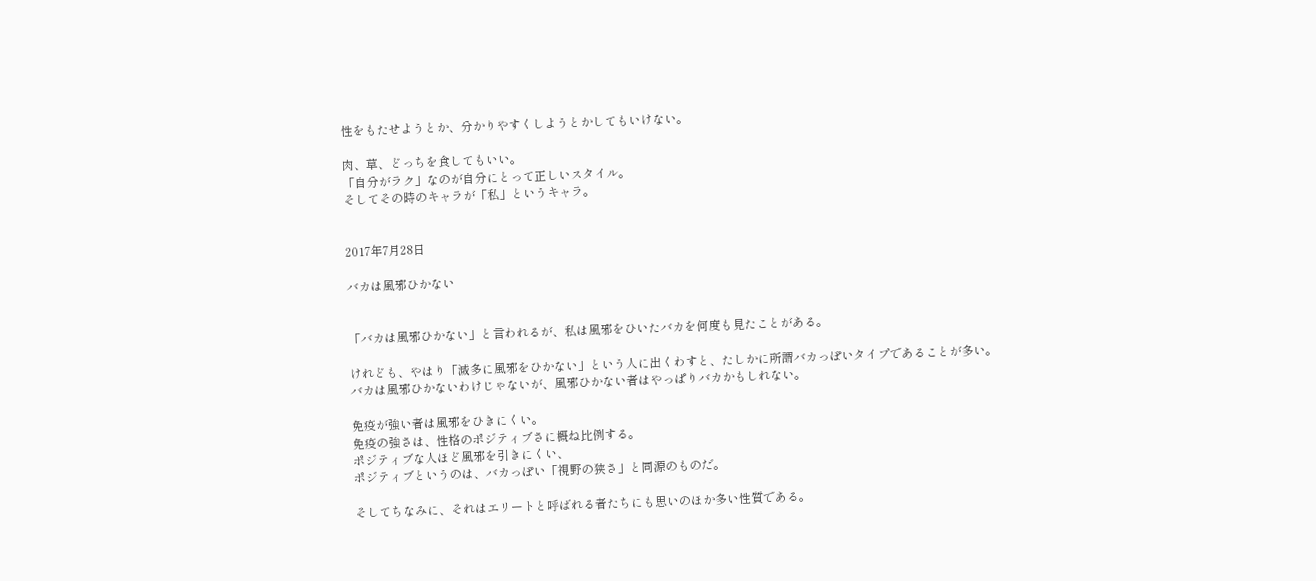性をもたせようとか、分かりやすくしようとかしてもいけない。

肉、草、どっちを食してもいい。
「自分がラク」なのが自分にとって正しいスタイル。
そしてその時のキャラが「私」というキャラ。


2017年7月28日

バカは風邪ひかない


「バカは風邪ひかない」と言われるが、私は風邪をひいたバカを何度も見たことがある。

けれども、やはり「滅多に風邪をひかない」という人に出くわすと、たしかに所謂バカっぽいタイプであることが多い。
バカは風邪ひかないわけじゃないが、風邪ひかない者はやっぱりバカかもしれない。

免疫が強い者は風邪をひきにくい。
免疫の強さは、性格のポジティブさに概ね比例する。
ポジティブな人ほど風邪を引きにくい、
ポジティブというのは、バカっぽい「視野の狭さ」と同源のものだ。

そしてちなみに、それはエリートと呼ばれる者たちにも思いのほか多い性質である。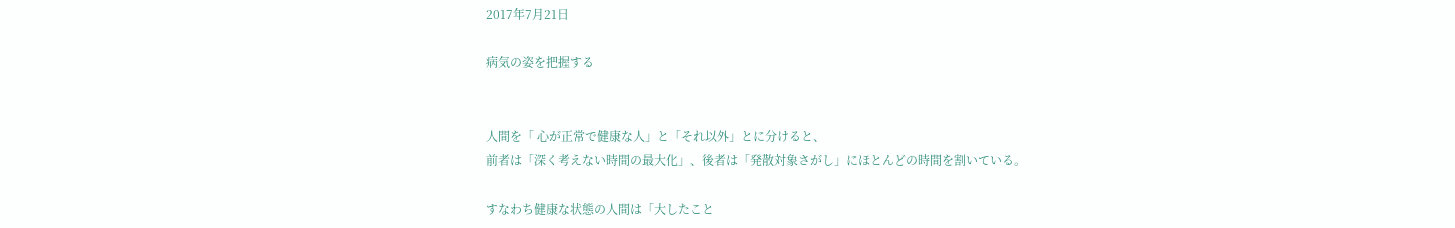2017年7月21日

病気の姿を把握する


人間を「 心が正常で健康な人」と「それ以外」とに分けると、
前者は「深く考えない時間の最大化」、後者は「発散対象さがし」にほとんどの時間を割いている。

すなわち健康な状態の人間は「大したこと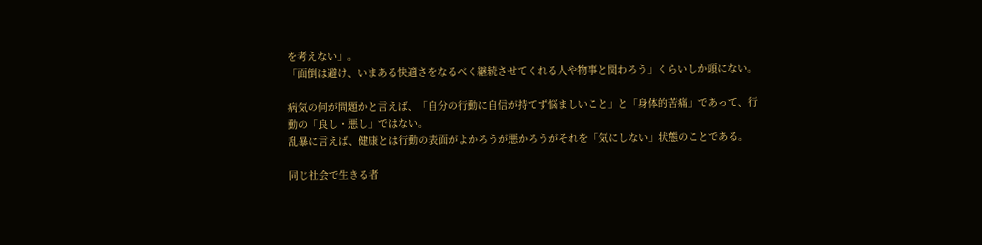を考えない」。
「面倒は避け、いまある快適さをなるべく継続させてくれる人や物事と関わろう」くらいしか頭にない。

病気の何が問題かと言えば、「自分の行動に自信が持てず悩ましいこと」と「身体的苦痛」であって、行動の「良し・悪し」ではない。
乱暴に言えば、健康とは行動の表面がよかろうが悪かろうがそれを「気にしない」状態のことである。

同じ社会で生きる者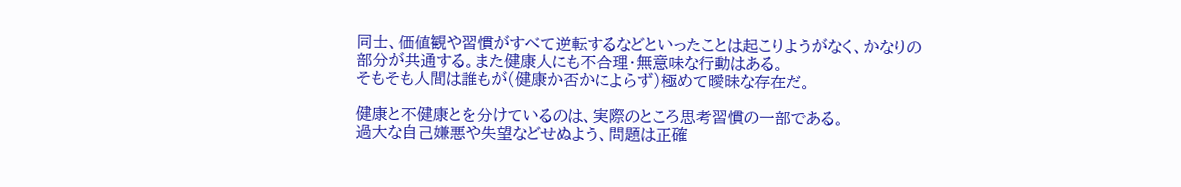同士、価値観や習慣がすべて逆転するなどといったことは起こりようがなく、かなりの部分が共通する。また健康人にも不合理・無意味な行動はある。
そもそも人間は誰もが(健康か否かによらず)極めて曖昧な存在だ。

健康と不健康とを分けているのは、実際のところ思考習慣の一部である。
過大な自己嫌悪や失望などせぬよう、問題は正確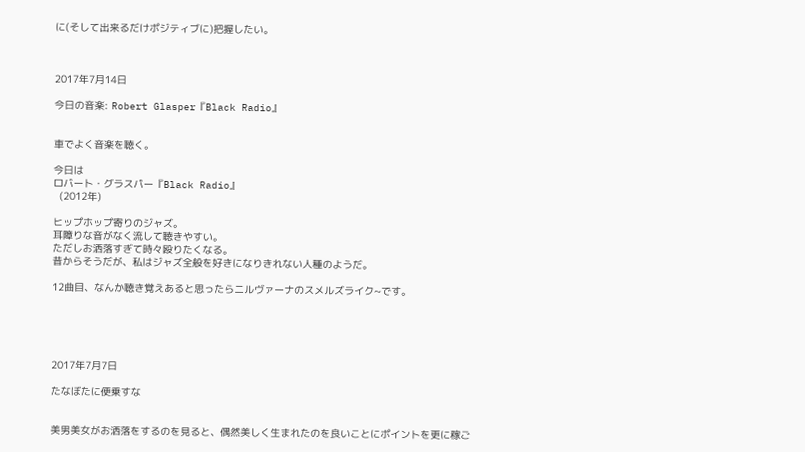に(そして出来るだけポジティブに)把握したい。



2017年7月14日

今日の音楽: Robert Glasper『Black Radio』


車でよく音楽を聴く。

今日は
ロバート・グラスパー『Black Radio』
  (2012年)

ヒップホップ寄りのジャズ。
耳障りな音がなく流して聴きやすい。
ただしお洒落すぎて時々殴りたくなる。
昔からそうだが、私はジャズ全般を好きになりきれない人種のようだ。

12曲目、なんか聴き覚えあると思ったらニルヴァーナのスメルズライク~です。





2017年7月7日

たなぼたに便乗すな


美男美女がお洒落をするのを見ると、偶然美しく生まれたのを良いことにポイントを更に稼ご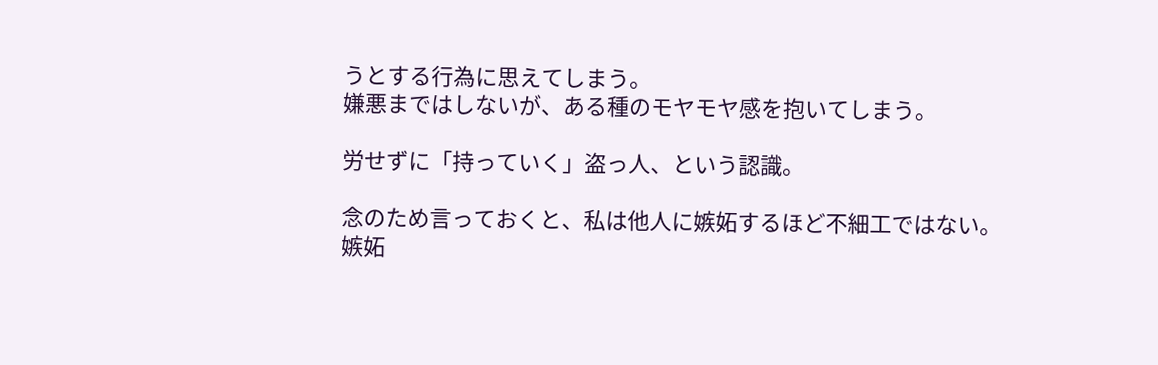うとする行為に思えてしまう。
嫌悪まではしないが、ある種のモヤモヤ感を抱いてしまう。

労せずに「持っていく」盗っ人、という認識。

念のため言っておくと、私は他人に嫉妬するほど不細工ではない。
嫉妬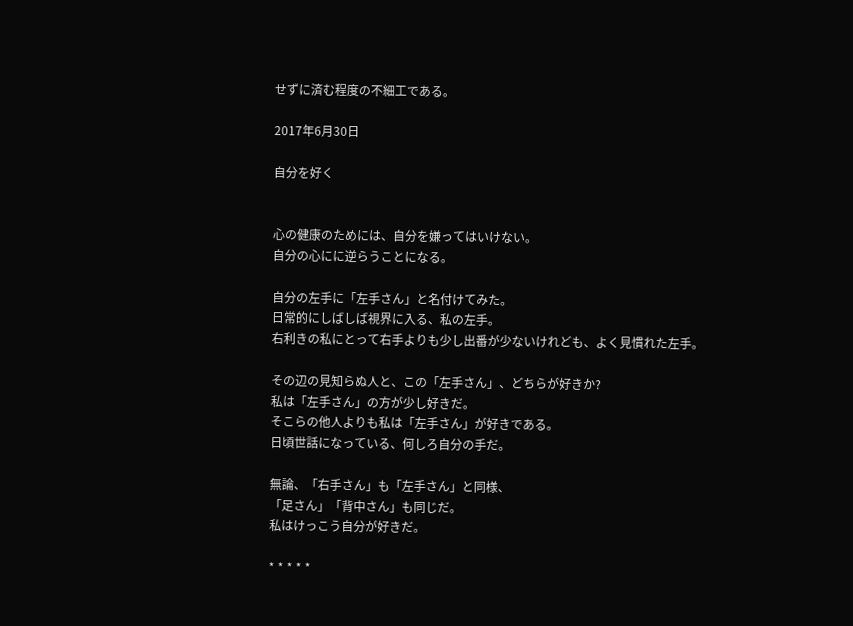せずに済む程度の不細工である。

2017年6月30日

自分を好く


心の健康のためには、自分を嫌ってはいけない。
自分の心にに逆らうことになる。

自分の左手に「左手さん」と名付けてみた。
日常的にしばしば視界に入る、私の左手。
右利きの私にとって右手よりも少し出番が少ないけれども、よく見慣れた左手。

その辺の見知らぬ人と、この「左手さん」、どちらが好きか?
私は「左手さん」の方が少し好きだ。
そこらの他人よりも私は「左手さん」が好きである。
日頃世話になっている、何しろ自分の手だ。

無論、「右手さん」も「左手さん」と同様、
「足さん」「背中さん」も同じだ。
私はけっこう自分が好きだ。

* * * * *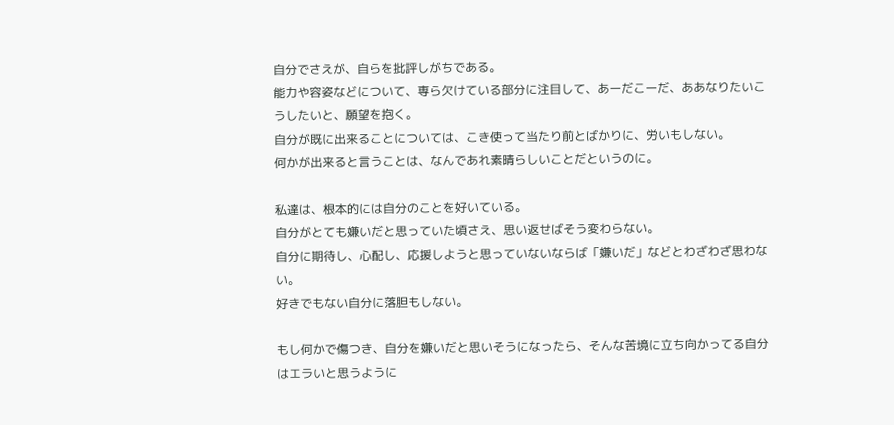自分でさえが、自らを批評しがちである。
能力や容姿などについて、専ら欠けている部分に注目して、あーだこーだ、ああなりたいこうしたいと、願望を抱く。
自分が既に出来ることについては、こき使って当たり前とばかりに、労いもしない。
何かが出来ると言うことは、なんであれ素晴らしいことだというのに。

私達は、根本的には自分のことを好いている。
自分がとても嫌いだと思っていた頃さえ、思い返せばそう変わらない。
自分に期待し、心配し、応援しようと思っていないならば「嫌いだ」などとわざわざ思わない。
好きでもない自分に落胆もしない。

もし何かで傷つき、自分を嫌いだと思いそうになったら、そんな苦境に立ち向かってる自分はエラいと思うように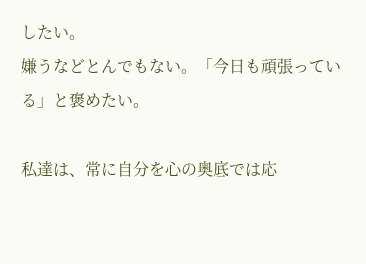したい。
嫌うなどとんでもない。「今日も頑張っている」と褒めたい。

私達は、常に自分を心の奥底では応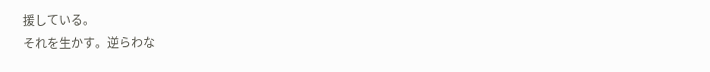援している。
それを生かす。逆らわな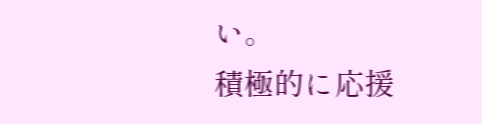い。
積極的に応援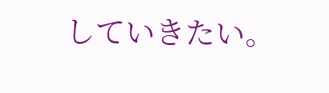していきたい。